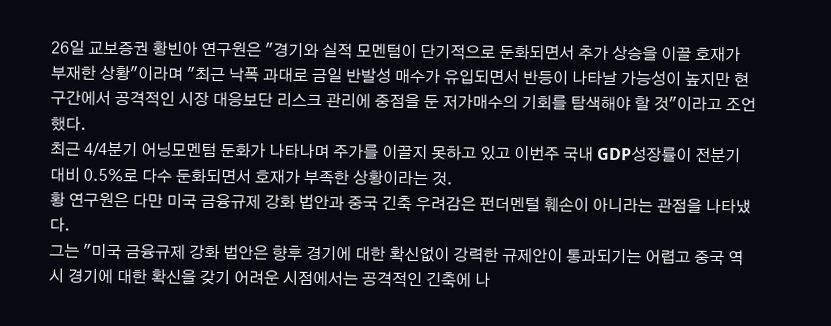26일 교보증권 황빈아 연구원은 "경기와 실적 모멘텀이 단기적으로 둔화되면서 추가 상승을 이끌 호재가 부재한 상황"이라며 "최근 낙폭 과대로 금일 반발성 매수가 유입되면서 반등이 나타날 가능성이 높지만 현 구간에서 공격적인 시장 대응보단 리스크 관리에 중점을 둔 저가매수의 기회를 탐색해야 할 것"이라고 조언했다.
최근 4/4분기 어닝모멘텀 둔화가 나타나며 주가를 이끌지 못하고 있고 이번주 국내 GDP성장률이 전분기 대비 0.5%로 다수 둔화되면서 호재가 부족한 상황이라는 것.
황 연구원은 다만 미국 금융규제 강화 법안과 중국 긴축 우려감은 펀더멘털 훼손이 아니라는 관점을 나타냈다.
그는 "미국 금융규제 강화 법안은 향후 경기에 대한 확신없이 강력한 규제안이 통과되기는 어렵고 중국 역시 경기에 대한 확신을 갖기 어려운 시점에서는 공격적인 긴축에 나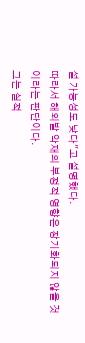설 가능성도 낮다"고 설명했다.
따라서 해외발 악재의 부정적 영향은 장기화되지 않을 것이라는 판단이다.
그는 실적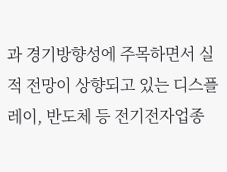과 경기방향성에 주목하면서 실적 전망이 상향되고 있는 디스플레이, 반도체 등 전기전자업종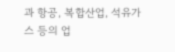과 항공, 복합산업, 석유가스 등의 업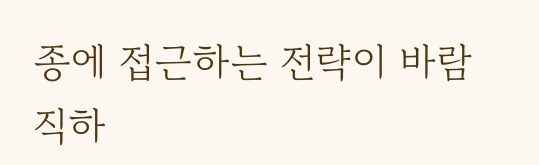종에 접근하는 전략이 바람직하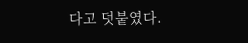다고 덧붙였다.